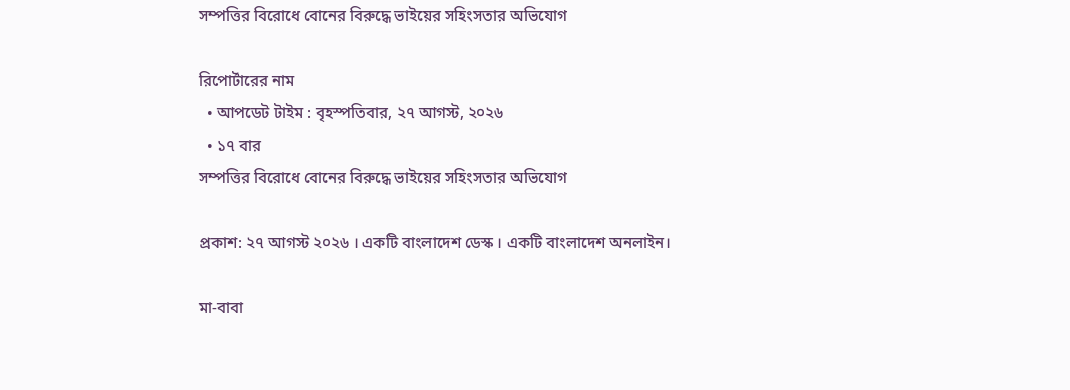সম্পত্তির বিরোধে বোনের বিরুদ্ধে ভাইয়ের সহিংসতার অভিযোগ

রিপোর্টারের নাম
  • আপডেট টাইম : বৃহস্পতিবার, ২৭ আগস্ট, ২০২৬
  • ১৭ বার
সম্পত্তির বিরোধে বোনের বিরুদ্ধে ভাইয়ের সহিংসতার অভিযোগ

প্রকাশ: ২৭ আগস্ট ২০২৬ । একটি বাংলাদেশ ডেস্ক । একটি বাংলাদেশ অনলাইন।

মা-বাবা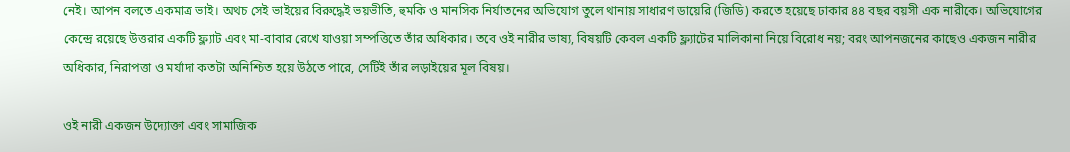নেই। আপন বলতে একমাত্র ভাই। অথচ সেই ভাইয়ের বিরুদ্ধেই ভয়ভীতি, হুমকি ও মানসিক নির্যাতনের অভিযোগ তুলে থানায় সাধারণ ডায়েরি (জিডি) করতে হয়েছে ঢাকার ৪৪ বছর বয়সী এক নারীকে। অভিযোগের কেন্দ্রে রয়েছে উত্তরার একটি ফ্ল্যাট এবং মা-বাবার রেখে যাওয়া সম্পত্তিতে তাঁর অধিকার। তবে ওই নারীর ভাষ্য, বিষয়টি কেবল একটি ফ্ল্যাটের মালিকানা নিয়ে বিরোধ নয়; বরং আপনজনের কাছেও একজন নারীর অধিকার, নিরাপত্তা ও মর্যাদা কতটা অনিশ্চিত হয়ে উঠতে পারে, সেটিই তাঁর লড়াইয়ের মূল বিষয়।

ওই নারী একজন উদ্যোক্তা এবং সামাজিক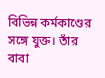বিভিন্ন কর্মকাণ্ডের সঙ্গে যুক্ত। তাঁর বাবা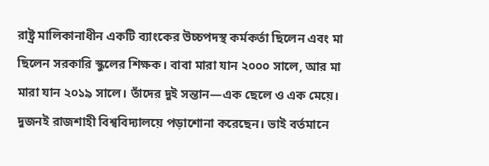রাষ্ট্র মালিকানাধীন একটি ব্যাংকের উচ্চপদস্থ কর্মকর্তা ছিলেন এবং মা ছিলেন সরকারি স্কুলের শিক্ষক। বাবা মারা যান ২০০০ সালে, আর মা মারা যান ২০১৯ সালে। তাঁদের দুই সন্তান—এক ছেলে ও এক মেয়ে। দুজনই রাজশাহী বিশ্ববিদ্যালয়ে পড়াশোনা করেছেন। ভাই বর্তমানে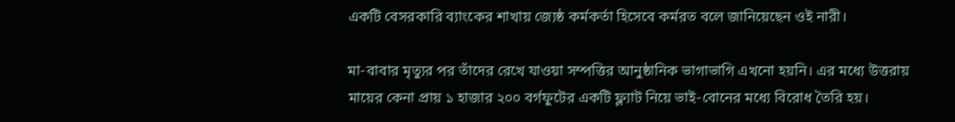একটি বেসরকারি ব্যাংকের শাখায় জ্যেষ্ঠ কর্মকর্তা হিসেবে কর্মরত বলে জানিয়েছেন ওই নারী।

মা-বাবার মৃত্যুর পর তাঁদের রেখে যাওয়া সম্পত্তির আনুষ্ঠানিক ভাগাভাগি এখনো হয়নি। এর মধ্যে উত্তরায় মায়ের কেনা প্রায় ১ হাজার ২০০ বর্গফুটের একটি ফ্ল্যাট নিয়ে ভাই-বোনের মধ্যে বিরোধ তৈরি হয়।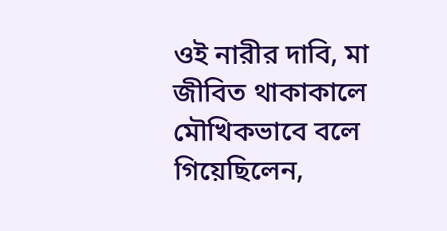ওই নারীর দাবি, মা জীবিত থাকাকালে মৌখিকভাবে বলে গিয়েছিলেন,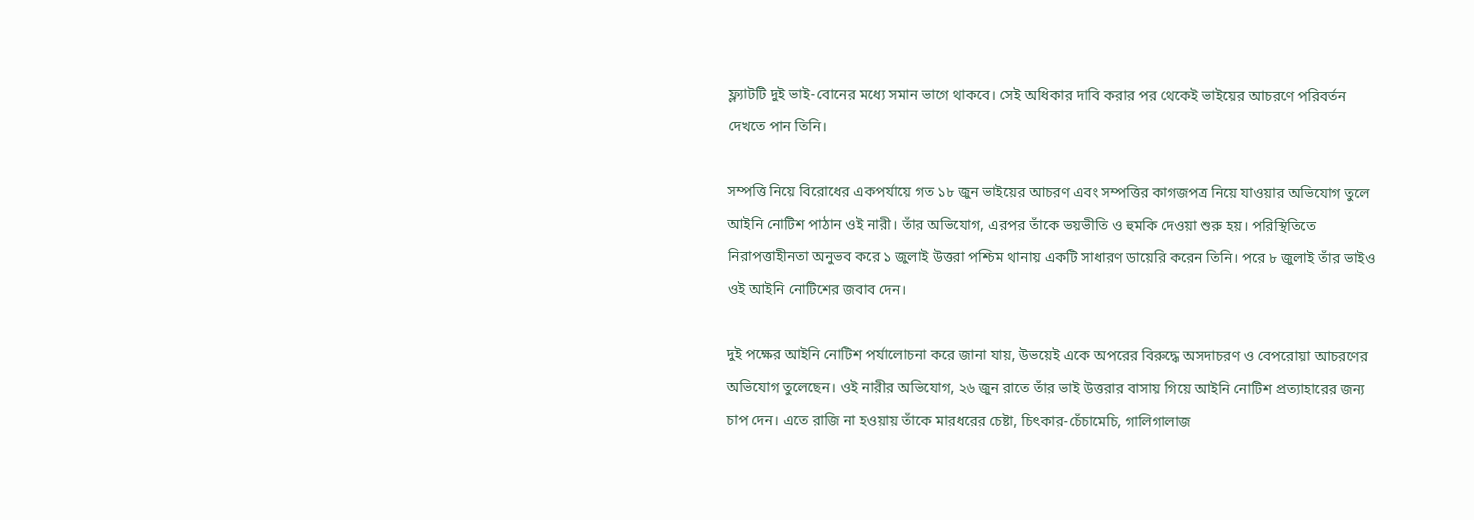ফ্ল্যাটটি দুই ভাই-বোনের মধ্যে সমান ভাগে থাকবে। সেই অধিকার দাবি করার পর থেকেই ভাইয়ের আচরণে পরিবর্তন দেখতে পান তিনি।

সম্পত্তি নিয়ে বিরোধের একপর্যায়ে গত ১৮ জুন ভাইয়ের আচরণ এবং সম্পত্তির কাগজপত্র নিয়ে যাওয়ার অভিযোগ তুলে আইনি নোটিশ পাঠান ওই নারী। তাঁর অভিযোগ, এরপর তাঁকে ভয়ভীতি ও হুমকি দেওয়া শুরু হয়। পরিস্থিতিতে নিরাপত্তাহীনতা অনুভব করে ১ জুলাই উত্তরা পশ্চিম থানায় একটি সাধারণ ডায়েরি করেন তিনি। পরে ৮ জুলাই তাঁর ভাইও ওই আইনি নোটিশের জবাব দেন।

দুই পক্ষের আইনি নোটিশ পর্যালোচনা করে জানা যায়, উভয়েই একে অপরের বিরুদ্ধে অসদাচরণ ও বেপরোয়া আচরণের অভিযোগ তুলেছেন। ওই নারীর অভিযোগ, ২৬ জুন রাতে তাঁর ভাই উত্তরার বাসায় গিয়ে আইনি নোটিশ প্রত্যাহারের জন্য চাপ দেন। এতে রাজি না হওয়ায় তাঁকে মারধরের চেষ্টা, চিৎকার-চেঁচামেচি, গালিগালাজ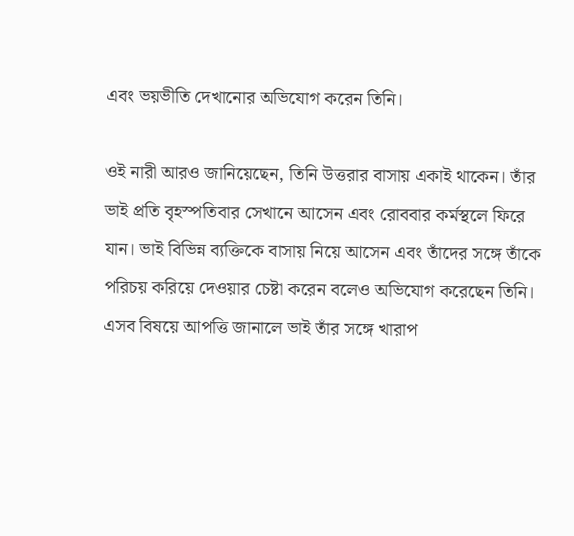এবং ভয়ভীতি দেখানোর অভিযোগ করেন তিনি।

ওই নারী আরও জানিয়েছেন, তিনি উত্তরার বাসায় একাই থাকেন। তাঁর ভাই প্রতি বৃহস্পতিবার সেখানে আসেন এবং রোববার কর্মস্থলে ফিরে যান। ভাই বিভিন্ন ব্যক্তিকে বাসায় নিয়ে আসেন এবং তাঁদের সঙ্গে তাঁকে পরিচয় করিয়ে দেওয়ার চেষ্টা করেন বলেও অভিযোগ করেছেন তিনি। এসব বিষয়ে আপত্তি জানালে ভাই তাঁর সঙ্গে খারাপ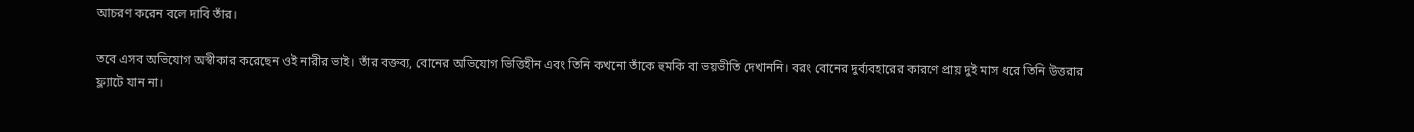আচরণ করেন বলে দাবি তাঁর।

তবে এসব অভিযোগ অস্বীকার করেছেন ওই নারীর ভাই। তাঁর বক্তব্য, বোনের অভিযোগ ভিত্তিহীন এবং তিনি কখনো তাঁকে হুমকি বা ভয়ভীতি দেখাননি। বরং বোনের দুর্ব্যবহারের কারণে প্রায় দুই মাস ধরে তিনি উত্তরার ফ্ল্যাটে যান না।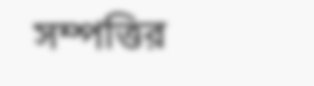সম্পত্তির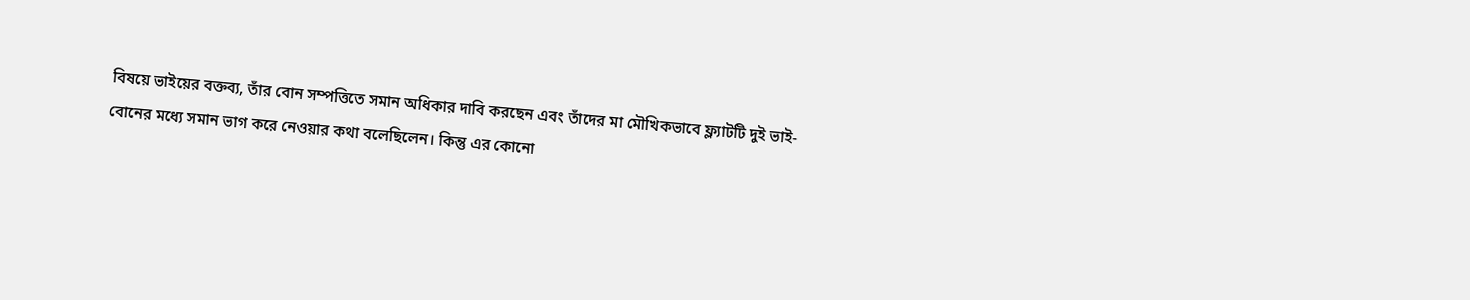বিষয়ে ভাইয়ের বক্তব্য, তাঁর বোন সম্পত্তিতে সমান অধিকার দাবি করছেন এবং তাঁদের মা মৌখিকভাবে ফ্ল্যাটটি দুই ভাই-বোনের মধ্যে সমান ভাগ করে নেওয়ার কথা বলেছিলেন। কিন্তু এর কোনো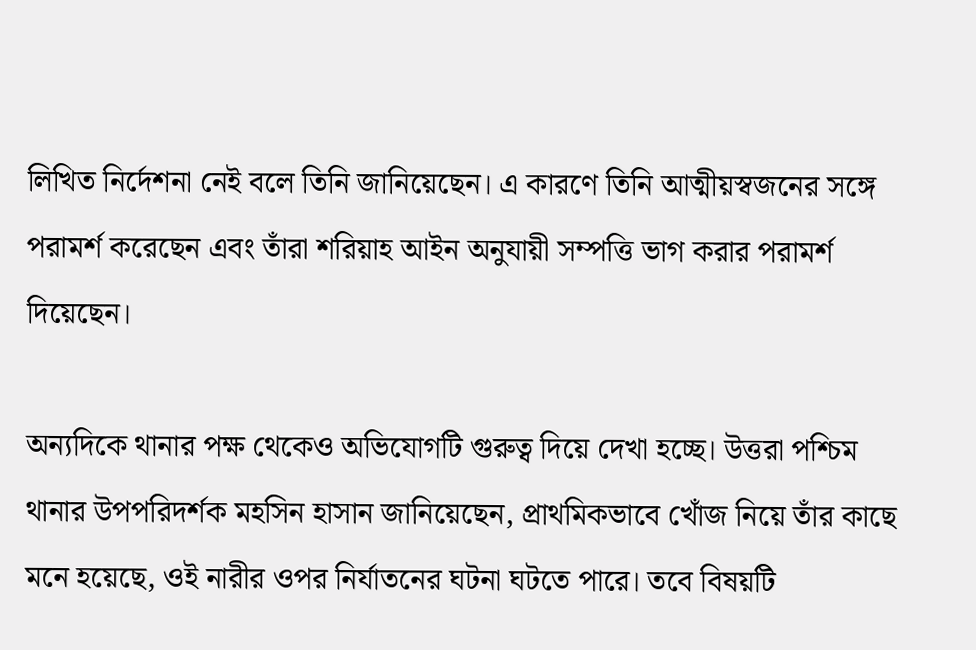লিখিত নির্দেশনা নেই বলে তিনি জানিয়েছেন। এ কারণে তিনি আত্মীয়স্বজনের সঙ্গে পরামর্শ করেছেন এবং তাঁরা শরিয়াহ আইন অনুযায়ী সম্পত্তি ভাগ করার পরামর্শ দিয়েছেন।

অন্যদিকে থানার পক্ষ থেকেও অভিযোগটি গুরুত্ব দিয়ে দেখা হচ্ছে। উত্তরা পশ্চিম থানার উপপরিদর্শক মহসিন হাসান জানিয়েছেন, প্রাথমিকভাবে খোঁজ নিয়ে তাঁর কাছে মনে হয়েছে, ওই নারীর ওপর নির্যাতনের ঘটনা ঘটতে পারে। তবে বিষয়টি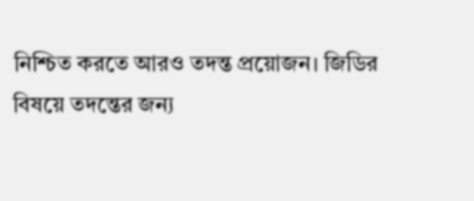নিশ্চিত করতে আরও তদন্ত প্রয়োজন। জিডির বিষয়ে তদন্তের জন্য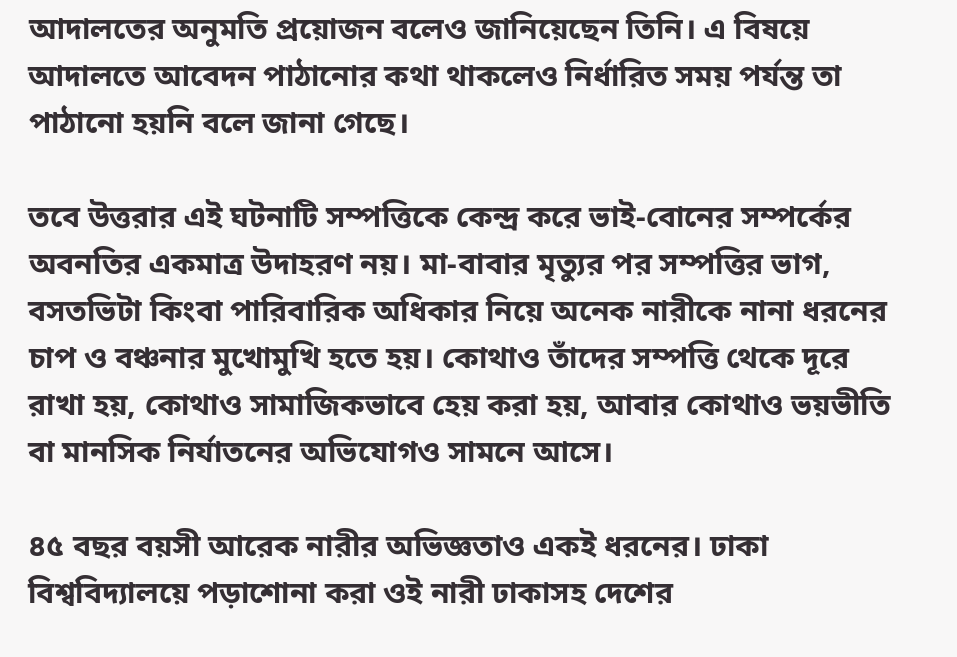আদালতের অনুমতি প্রয়োজন বলেও জানিয়েছেন তিনি। এ বিষয়ে আদালতে আবেদন পাঠানোর কথা থাকলেও নির্ধারিত সময় পর্যন্ত তা পাঠানো হয়নি বলে জানা গেছে।

তবে উত্তরার এই ঘটনাটি সম্পত্তিকে কেন্দ্র করে ভাই-বোনের সম্পর্কের অবনতির একমাত্র উদাহরণ নয়। মা-বাবার মৃত্যুর পর সম্পত্তির ভাগ, বসতভিটা কিংবা পারিবারিক অধিকার নিয়ে অনেক নারীকে নানা ধরনের চাপ ও বঞ্চনার মুখোমুখি হতে হয়। কোথাও তাঁদের সম্পত্তি থেকে দূরে রাখা হয়, কোথাও সামাজিকভাবে হেয় করা হয়, আবার কোথাও ভয়ভীতি বা মানসিক নির্যাতনের অভিযোগও সামনে আসে।

৪৫ বছর বয়সী আরেক নারীর অভিজ্ঞতাও একই ধরনের। ঢাকা বিশ্ববিদ্যালয়ে পড়াশোনা করা ওই নারী ঢাকাসহ দেশের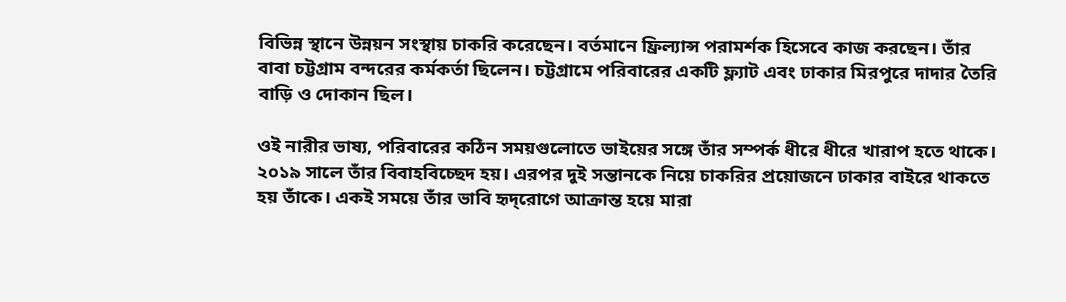বিভিন্ন স্থানে উন্নয়ন সংস্থায় চাকরি করেছেন। বর্তমানে ফ্রিল্যান্স পরামর্শক হিসেবে কাজ করছেন। তাঁর বাবা চট্টগ্রাম বন্দরের কর্মকর্তা ছিলেন। চট্টগ্রামে পরিবারের একটি ফ্ল্যাট এবং ঢাকার মিরপুরে দাদার তৈরি বাড়ি ও দোকান ছিল।

ওই নারীর ভাষ্য, পরিবারের কঠিন সময়গুলোতে ভাইয়ের সঙ্গে তাঁর সম্পর্ক ধীরে ধীরে খারাপ হতে থাকে। ২০১৯ সালে তাঁর বিবাহবিচ্ছেদ হয়। এরপর দুই সন্তানকে নিয়ে চাকরির প্রয়োজনে ঢাকার বাইরে থাকতে হয় তাঁকে। একই সময়ে তাঁর ভাবি হৃদ্‌রোগে আক্রান্ত হয়ে মারা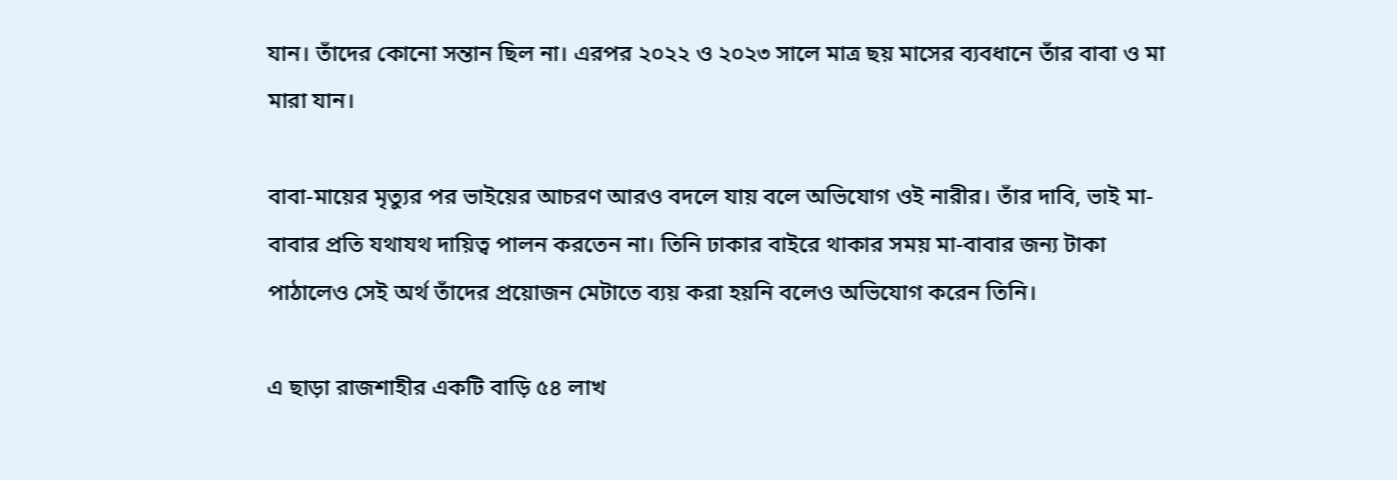যান। তাঁদের কোনো সন্তান ছিল না। এরপর ২০২২ ও ২০২৩ সালে মাত্র ছয় মাসের ব্যবধানে তাঁর বাবা ও মা মারা যান।

বাবা-মায়ের মৃত্যুর পর ভাইয়ের আচরণ আরও বদলে যায় বলে অভিযোগ ওই নারীর। তাঁর দাবি, ভাই মা-বাবার প্রতি যথাযথ দায়িত্ব পালন করতেন না। তিনি ঢাকার বাইরে থাকার সময় মা-বাবার জন্য টাকা পাঠালেও সেই অর্থ তাঁদের প্রয়োজন মেটাতে ব্যয় করা হয়নি বলেও অভিযোগ করেন তিনি।

এ ছাড়া রাজশাহীর একটি বাড়ি ৫৪ লাখ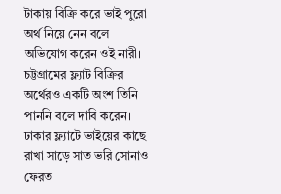টাকায় বিক্রি করে ভাই পুরো অর্থ নিয়ে নেন বলে অভিযোগ করেন ওই নারী। চট্টগ্রামের ফ্ল্যাট বিক্রির অর্থেরও একটি অংশ তিনি পাননি বলে দাবি করেন। ঢাকার ফ্ল্যাটে ভাইয়ের কাছে রাখা সাড়ে সাত ভরি সোনাও ফেরত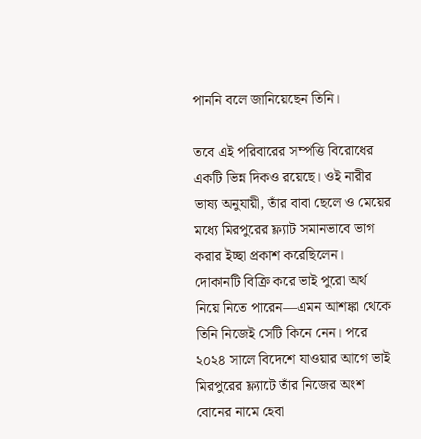পাননি বলে জানিয়েছেন তিনি।

তবে এই পরিবারের সম্পত্তি বিরোধের একটি ভিন্ন দিকও রয়েছে। ওই নারীর ভাষ্য অনুযায়ী, তাঁর বাবা ছেলে ও মেয়ের মধ্যে মিরপুরের ফ্ল্যাট সমানভাবে ভাগ করার ইচ্ছা প্রকাশ করেছিলেন। দোকানটি বিক্রি করে ভাই পুরো অর্থ নিয়ে নিতে পারেন—এমন আশঙ্কা থেকে তিনি নিজেই সেটি কিনে নেন। পরে ২০২৪ সালে বিদেশে যাওয়ার আগে ভাই মিরপুরের ফ্ল্যাটে তাঁর নিজের অংশ বোনের নামে হেবা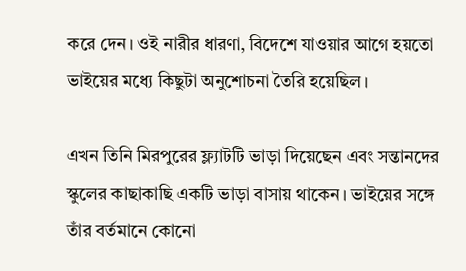করে দেন। ওই নারীর ধারণা, বিদেশে যাওয়ার আগে হয়তো ভাইয়ের মধ্যে কিছুটা অনুশোচনা তৈরি হয়েছিল।

এখন তিনি মিরপুরের ফ্ল্যাটটি ভাড়া দিয়েছেন এবং সন্তানদের স্কুলের কাছাকাছি একটি ভাড়া বাসায় থাকেন। ভাইয়ের সঙ্গে তাঁর বর্তমানে কোনো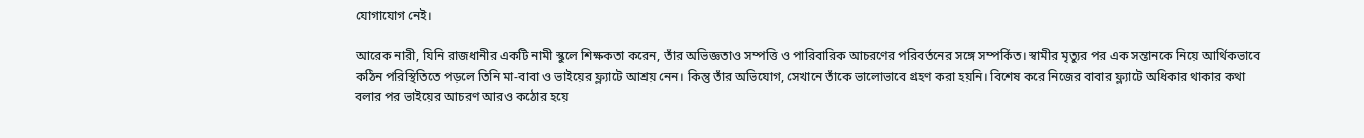যোগাযোগ নেই।

আরেক নারী, যিনি রাজধানীর একটি নামী স্কুলে শিক্ষকতা করেন, তাঁর অভিজ্ঞতাও সম্পত্তি ও পারিবারিক আচরণের পরিবর্তনের সঙ্গে সম্পর্কিত। স্বামীর মৃত্যুর পর এক সন্তানকে নিয়ে আর্থিকভাবে কঠিন পরিস্থিতিতে পড়লে তিনি মা-বাবা ও ভাইয়ের ফ্ল্যাটে আশ্রয় নেন। কিন্তু তাঁর অভিযোগ, সেখানে তাঁকে ভালোভাবে গ্রহণ করা হয়নি। বিশেষ করে নিজের বাবার ফ্ল্যাটে অধিকার থাকার কথা বলার পর ভাইয়ের আচরণ আরও কঠোর হয়ে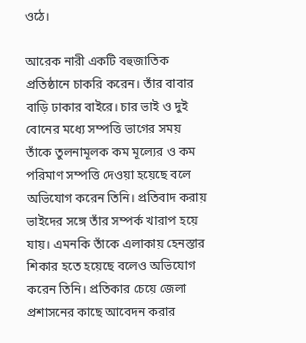ওঠে।

আরেক নারী একটি বহুজাতিক প্রতিষ্ঠানে চাকরি করেন। তাঁর বাবার বাড়ি ঢাকার বাইরে। চার ভাই ও দুই বোনের মধ্যে সম্পত্তি ভাগের সময় তাঁকে তুলনামূলক কম মূল্যের ও কম পরিমাণ সম্পত্তি দেওয়া হয়েছে বলে অভিযোগ করেন তিনি। প্রতিবাদ করায় ভাইদের সঙ্গে তাঁর সম্পর্ক খারাপ হয়ে যায়। এমনকি তাঁকে এলাকায় হেনস্তার শিকার হতে হয়েছে বলেও অভিযোগ করেন তিনি। প্রতিকার চেয়ে জেলা প্রশাসনের কাছে আবেদন করার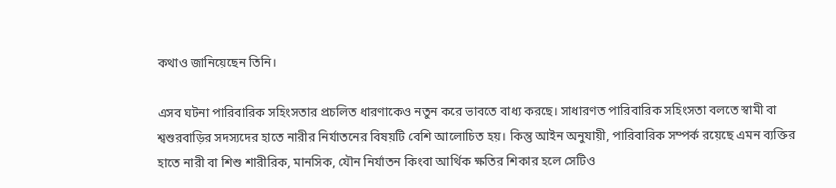কথাও জানিয়েছেন তিনি।

এসব ঘটনা পারিবারিক সহিংসতার প্রচলিত ধারণাকেও নতুন করে ভাবতে বাধ্য করছে। সাধারণত পারিবারিক সহিংসতা বলতে স্বামী বা শ্বশুরবাড়ির সদস্যদের হাতে নারীর নির্যাতনের বিষয়টি বেশি আলোচিত হয়। কিন্তু আইন অনুযায়ী, পারিবারিক সম্পর্ক রয়েছে এমন ব্যক্তির হাতে নারী বা শিশু শারীরিক, মানসিক, যৌন নির্যাতন কিংবা আর্থিক ক্ষতির শিকার হলে সেটিও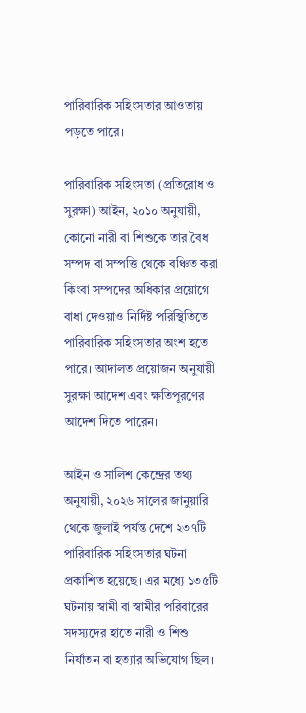পারিবারিক সহিংসতার আওতায় পড়তে পারে।

পারিবারিক সহিংসতা (প্রতিরোধ ও সুরক্ষা) আইন, ২০১০ অনুযায়ী, কোনো নারী বা শিশুকে তার বৈধ সম্পদ বা সম্পত্তি থেকে বঞ্চিত করা কিংবা সম্পদের অধিকার প্রয়োগে বাধা দেওয়াও নির্দিষ্ট পরিস্থিতিতে পারিবারিক সহিংসতার অংশ হতে পারে। আদালত প্রয়োজন অনুযায়ী সুরক্ষা আদেশ এবং ক্ষতিপূরণের আদেশ দিতে পারেন।

আইন ও সালিশ কেন্দ্রের তথ্য অনুযায়ী, ২০২৬ সালের জানুয়ারি থেকে জুলাই পর্যন্ত দেশে ২৩৭টি পারিবারিক সহিংসতার ঘটনা প্রকাশিত হয়েছে। এর মধ্যে ১৩৫টি ঘটনায় স্বামী বা স্বামীর পরিবারের সদস্যদের হাতে নারী ও শিশু নির্যাতন বা হত্যার অভিযোগ ছিল।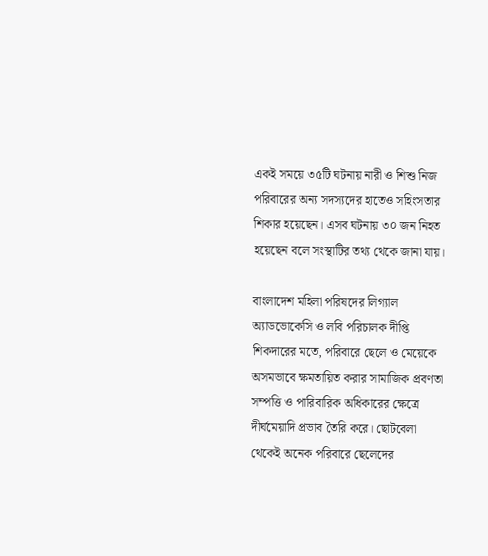একই সময়ে ৩৫টি ঘটনায় নারী ও শিশু নিজ পরিবারের অন্য সদস্যদের হাতেও সহিংসতার শিকার হয়েছেন। এসব ঘটনায় ৩০ জন নিহত হয়েছেন বলে সংস্থাটির তথ্য থেকে জানা যায়।

বাংলাদেশ মহিলা পরিষদের লিগ্যাল অ্যাডভোকেসি ও লবি পরিচালক দীপ্তি শিকদারের মতে, পরিবারে ছেলে ও মেয়েকে অসমভাবে ক্ষমতায়িত করার সামাজিক প্রবণতা সম্পত্তি ও পারিবারিক অধিকারের ক্ষেত্রে দীর্ঘমেয়াদি প্রভাব তৈরি করে। ছোটবেলা থেকেই অনেক পরিবারে ছেলেদের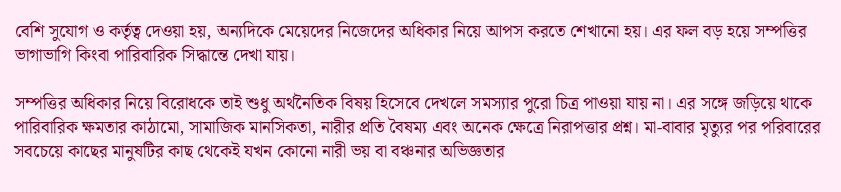বেশি সুযোগ ও কর্তৃত্ব দেওয়া হয়, অন্যদিকে মেয়েদের নিজেদের অধিকার নিয়ে আপস করতে শেখানো হয়। এর ফল বড় হয়ে সম্পত্তির ভাগাভাগি কিংবা পারিবারিক সিদ্ধান্তে দেখা যায়।

সম্পত্তির অধিকার নিয়ে বিরোধকে তাই শুধু অর্থনৈতিক বিষয় হিসেবে দেখলে সমস্যার পুরো চিত্র পাওয়া যায় না। এর সঙ্গে জড়িয়ে থাকে পারিবারিক ক্ষমতার কাঠামো, সামাজিক মানসিকতা, নারীর প্রতি বৈষম্য এবং অনেক ক্ষেত্রে নিরাপত্তার প্রশ্ন। মা-বাবার মৃত্যুর পর পরিবারের সবচেয়ে কাছের মানুষটির কাছ থেকেই যখন কোনো নারী ভয় বা বঞ্চনার অভিজ্ঞতার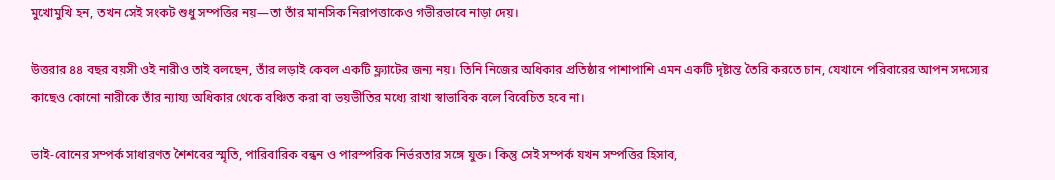মুখোমুখি হন, তখন সেই সংকট শুধু সম্পত্তির নয়—তা তাঁর মানসিক নিরাপত্তাকেও গভীরভাবে নাড়া দেয়।

উত্তরার ৪৪ বছর বয়সী ওই নারীও তাই বলছেন, তাঁর লড়াই কেবল একটি ফ্ল্যাটের জন্য নয়। তিনি নিজের অধিকার প্রতিষ্ঠার পাশাপাশি এমন একটি দৃষ্টান্ত তৈরি করতে চান, যেখানে পরিবারের আপন সদস্যের কাছেও কোনো নারীকে তাঁর ন্যায্য অধিকার থেকে বঞ্চিত করা বা ভয়ভীতির মধ্যে রাখা স্বাভাবিক বলে বিবেচিত হবে না।

ভাই-বোনের সম্পর্ক সাধারণত শৈশবের স্মৃতি, পারিবারিক বন্ধন ও পারস্পরিক নির্ভরতার সঙ্গে যুক্ত। কিন্তু সেই সম্পর্ক যখন সম্পত্তির হিসাব,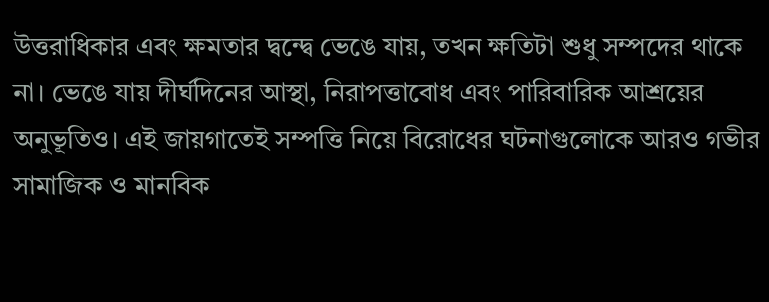উত্তরাধিকার এবং ক্ষমতার দ্বন্দ্বে ভেঙে যায়, তখন ক্ষতিটা শুধু সম্পদের থাকে না। ভেঙে যায় দীর্ঘদিনের আস্থা, নিরাপত্তাবোধ এবং পারিবারিক আশ্রয়ের অনুভূতিও। এই জায়গাতেই সম্পত্তি নিয়ে বিরোধের ঘটনাগুলোকে আরও গভীর সামাজিক ও মানবিক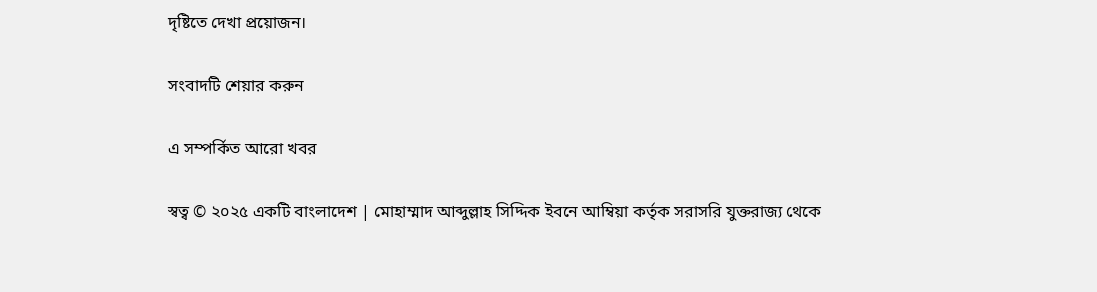দৃষ্টিতে দেখা প্রয়োজন।

সংবাদটি শেয়ার করুন

এ সম্পর্কিত আরো খবর

স্বত্ব © ২০২৫ একটি বাংলাদেশ | মোহাম্মাদ আব্দুল্লাহ সিদ্দিক ইবনে আম্বিয়া কর্তৃক সরাসরি যুক্তরাজ্য থেকে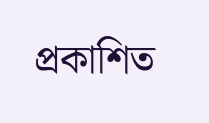প্রকাশিত